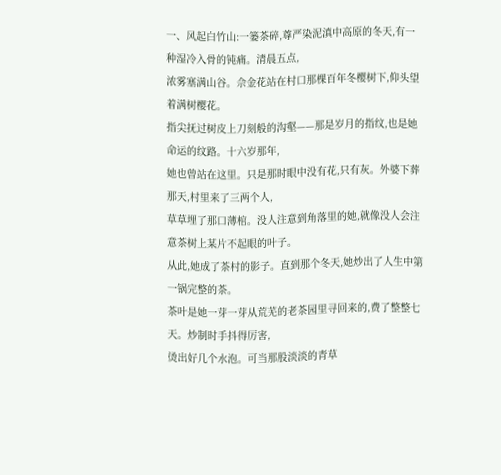一、风起白竹山:一篓茶碎,尊严染泥滇中高原的冬天,有一种湿冷入骨的钝痛。清晨五点,
浓雾塞满山谷。佘金花站在村口那棵百年冬樱树下,仰头望着满树樱花。
指尖抚过树皮上刀刻般的沟壑——那是岁月的指纹,也是她命运的纹路。十六岁那年,
她也曾站在这里。只是那时眼中没有花,只有灰。外婆下葬那天,村里来了三两个人,
草草埋了那口薄棺。没人注意到角落里的她,就像没人会注意茶树上某片不起眼的叶子。
从此,她成了茶村的影子。直到那个冬天,她炒出了人生中第一锅完整的茶。
茶叶是她一芽一芽从荒芜的老茶园里寻回来的,费了整整七天。炒制时手抖得厉害,
烫出好几个水泡。可当那股淡淡的青草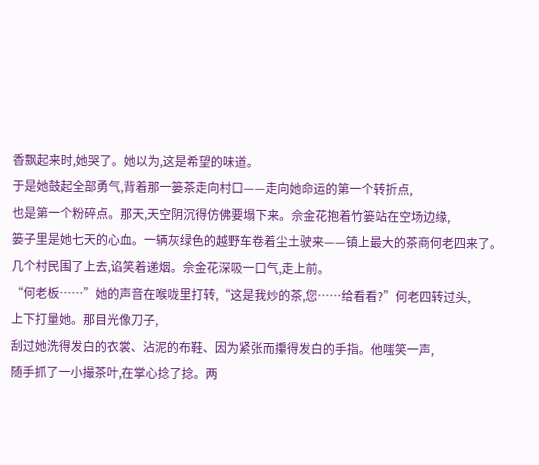香飘起来时,她哭了。她以为,这是希望的味道。
于是她鼓起全部勇气,背着那一篓茶走向村口——走向她命运的第一个转折点,
也是第一个粉碎点。那天,天空阴沉得仿佛要塌下来。佘金花抱着竹篓站在空场边缘,
篓子里是她七天的心血。一辆灰绿色的越野车卷着尘土驶来——镇上最大的茶商何老四来了。
几个村民围了上去,谄笑着递烟。佘金花深吸一口气,走上前。
“何老板……”她的声音在喉咙里打转,“这是我炒的茶,您……给看看?”何老四转过头,
上下打量她。那目光像刀子,
刮过她洗得发白的衣裳、沾泥的布鞋、因为紧张而攥得发白的手指。他嗤笑一声,
随手抓了一小撮茶叶,在掌心捻了捻。两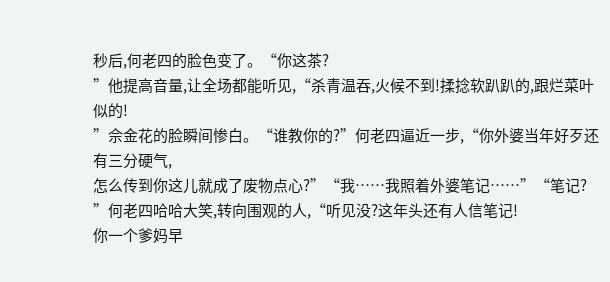秒后,何老四的脸色变了。“你这茶?
”他提高音量,让全场都能听见,“杀青温吞,火候不到!揉捻软趴趴的,跟烂菜叶似的!
”佘金花的脸瞬间惨白。“谁教你的?”何老四逼近一步,“你外婆当年好歹还有三分硬气,
怎么传到你这儿就成了废物点心?”“我……我照着外婆笔记……”“笔记?
”何老四哈哈大笑,转向围观的人,“听见没?这年头还有人信笔记!
你一个爹妈早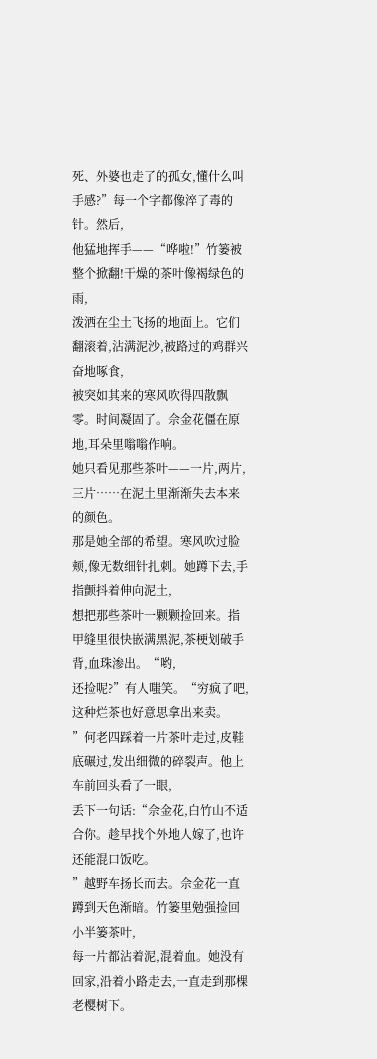死、外婆也走了的孤女,懂什么叫手感?”每一个字都像淬了毒的针。然后,
他猛地挥手——“哗啦!”竹篓被整个掀翻!干燥的茶叶像褐绿色的雨,
泼洒在尘土飞扬的地面上。它们翻滚着,沾满泥沙,被路过的鸡群兴奋地啄食,
被突如其来的寒风吹得四散飘零。时间凝固了。佘金花僵在原地,耳朵里嗡嗡作响。
她只看见那些茶叶——一片,两片,三片……在泥土里渐渐失去本来的颜色。
那是她全部的希望。寒风吹过脸颊,像无数细针扎刺。她蹲下去,手指颤抖着伸向泥土,
想把那些茶叶一颗颗捡回来。指甲缝里很快嵌满黑泥,茶梗划破手背,血珠渗出。“哟,
还捡呢?”有人嗤笑。“穷疯了吧,这种烂茶也好意思拿出来卖。
”何老四踩着一片茶叶走过,皮鞋底碾过,发出细微的碎裂声。他上车前回头看了一眼,
丢下一句话:“佘金花,白竹山不适合你。趁早找个外地人嫁了,也许还能混口饭吃。
”越野车扬长而去。佘金花一直蹲到天色渐暗。竹篓里勉强捡回小半篓茶叶,
每一片都沾着泥,混着血。她没有回家,沿着小路走去,一直走到那棵老樱树下。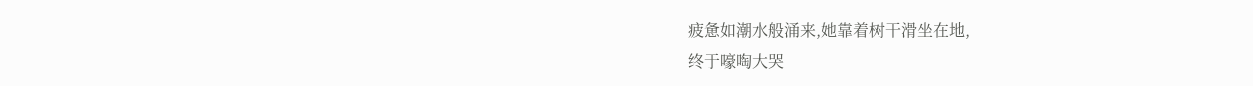疲惫如潮水般涌来,她靠着树干滑坐在地,
终于嚎啕大哭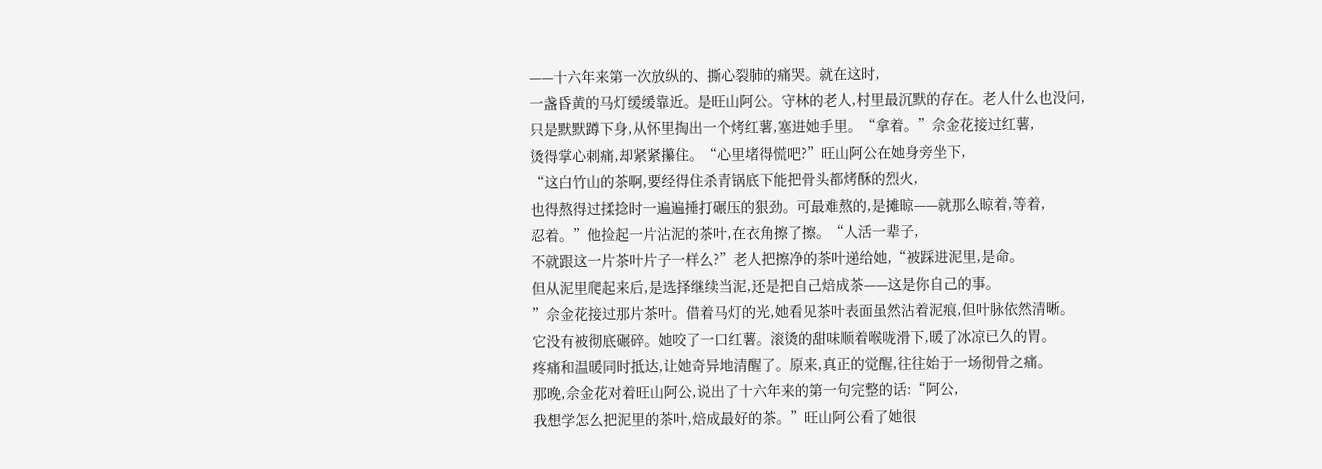——十六年来第一次放纵的、撕心裂肺的痛哭。就在这时,
一盏昏黄的马灯缓缓靠近。是旺山阿公。守林的老人,村里最沉默的存在。老人什么也没问,
只是默默蹲下身,从怀里掏出一个烤红薯,塞进她手里。“拿着。”佘金花接过红薯,
烫得掌心刺痛,却紧紧攥住。“心里堵得慌吧?”旺山阿公在她身旁坐下,
“这白竹山的茶啊,要经得住杀青锅底下能把骨头都烤酥的烈火,
也得熬得过揉捻时一遍遍捶打碾压的狠劲。可最难熬的,是摊晾——就那么晾着,等着,
忍着。”他捡起一片沾泥的茶叶,在衣角擦了擦。“人活一辈子,
不就跟这一片茶叶片子一样么?”老人把擦净的茶叶递给她,“被踩进泥里,是命。
但从泥里爬起来后,是选择继续当泥,还是把自己焙成茶——这是你自己的事。
”佘金花接过那片茶叶。借着马灯的光,她看见茶叶表面虽然沾着泥痕,但叶脉依然清晰。
它没有被彻底碾碎。她咬了一口红薯。滚烫的甜味顺着喉咙滑下,暖了冰凉已久的胃。
疼痛和温暖同时抵达,让她奇异地清醒了。原来,真正的觉醒,往往始于一场彻骨之痛。
那晚,佘金花对着旺山阿公,说出了十六年来的第一句完整的话:“阿公,
我想学怎么把泥里的茶叶,焙成最好的茶。”旺山阿公看了她很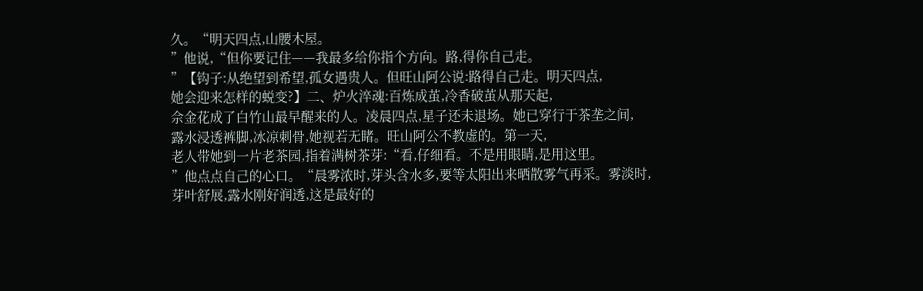久。“明天四点,山腰木屋。
”他说,“但你要记住——我最多给你指个方向。路,得你自己走。
”【钩子:从绝望到希望,孤女遇贵人。但旺山阿公说:路得自己走。明天四点,
她会迎来怎样的蜕变?】二、炉火淬魂:百炼成茧,冷香破茧从那天起,
佘金花成了白竹山最早醒来的人。凌晨四点,星子还未退场。她已穿行于茶垄之间,
露水浸透裤脚,冰凉刺骨,她视若无睹。旺山阿公不教虚的。第一天,
老人带她到一片老茶园,指着满树茶芽:“看,仔细看。不是用眼睛,是用这里。
”他点点自己的心口。“晨雾浓时,芽头含水多,要等太阳出来晒散雾气再采。雾淡时,
芽叶舒展,露水刚好润透,这是最好的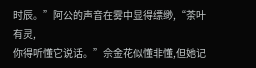时辰。”阿公的声音在雾中显得缥缈,“茶叶有灵,
你得听懂它说话。”佘金花似懂非懂,但她记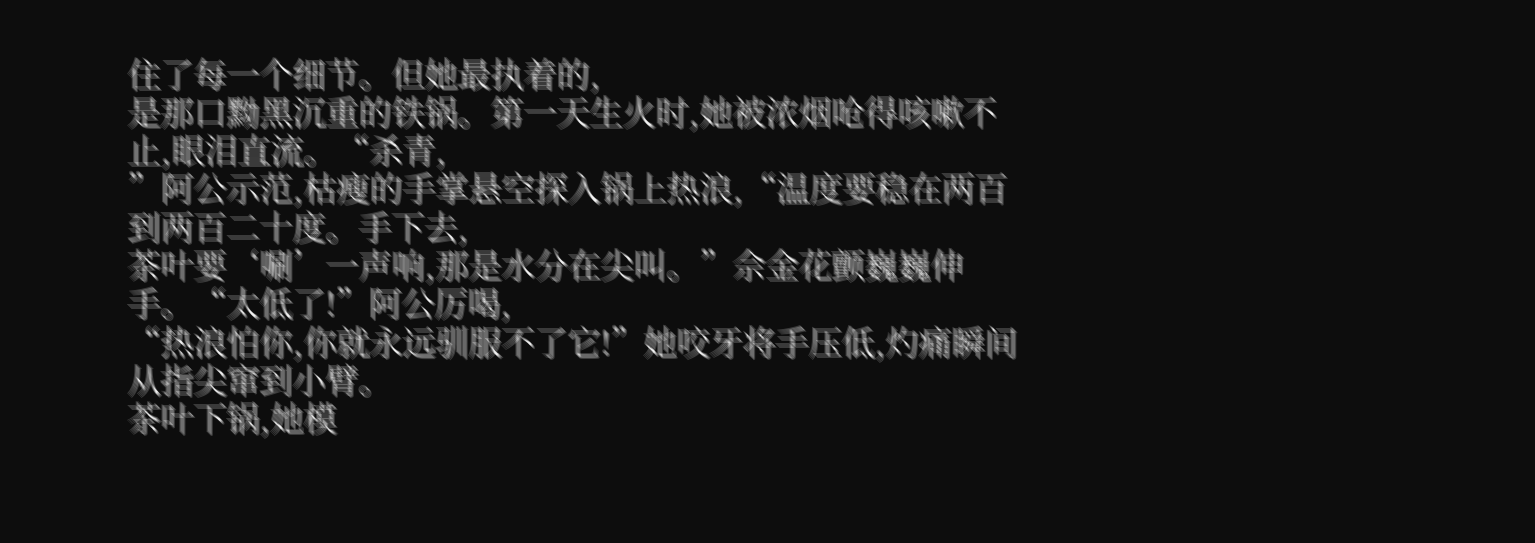住了每一个细节。但她最执着的,
是那口黝黑沉重的铁锅。第一天生火时,她被浓烟呛得咳嗽不止,眼泪直流。“杀青,
”阿公示范,枯瘦的手掌悬空探入锅上热浪,“温度要稳在两百到两百二十度。手下去,
茶叶要‘唰’一声响,那是水分在尖叫。”佘金花颤巍巍伸手。“太低了!”阿公厉喝,
“热浪怕你,你就永远驯服不了它!”她咬牙将手压低,灼痛瞬间从指尖窜到小臂。
茶叶下锅,她模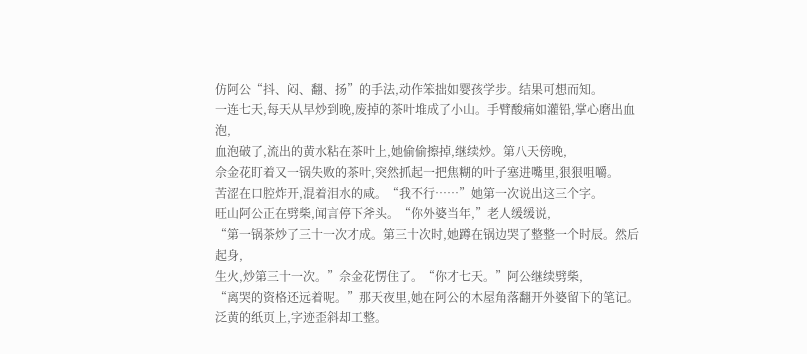仿阿公“抖、闷、翻、扬”的手法,动作笨拙如婴孩学步。结果可想而知。
一连七天,每天从早炒到晚,废掉的茶叶堆成了小山。手臂酸痛如灌铅,掌心磨出血泡,
血泡破了,流出的黄水粘在茶叶上,她偷偷擦掉,继续炒。第八天傍晚,
佘金花盯着又一锅失败的茶叶,突然抓起一把焦糊的叶子塞进嘴里,狠狠咀嚼。
苦涩在口腔炸开,混着泪水的咸。“我不行……”她第一次说出这三个字。
旺山阿公正在劈柴,闻言停下斧头。“你外婆当年,”老人缓缓说,
“第一锅茶炒了三十一次才成。第三十次时,她蹲在锅边哭了整整一个时辰。然后起身,
生火,炒第三十一次。”佘金花愣住了。“你才七天。”阿公继续劈柴,
“离哭的资格还远着呢。”那天夜里,她在阿公的木屋角落翻开外婆留下的笔记。
泛黄的纸页上,字迹歪斜却工整。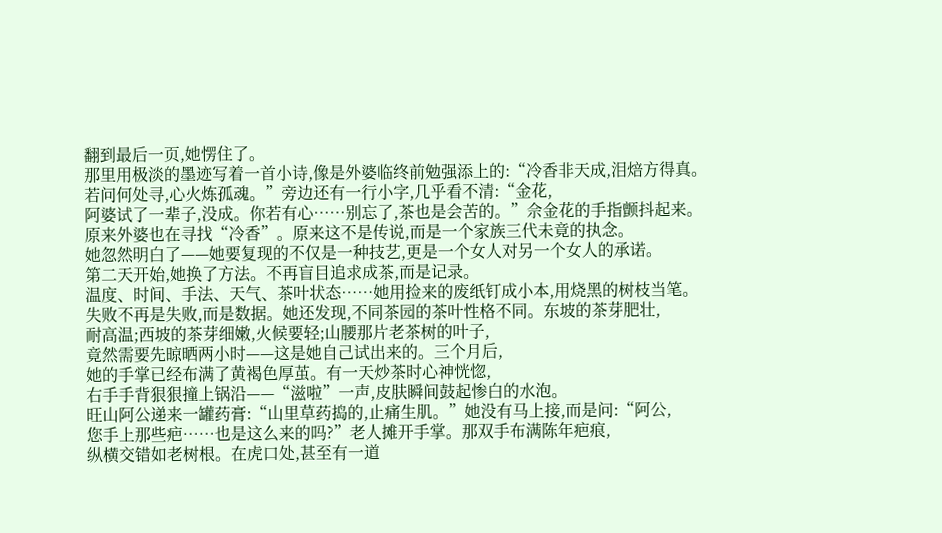翻到最后一页,她愣住了。
那里用极淡的墨迹写着一首小诗,像是外婆临终前勉强添上的:“冷香非天成,泪焙方得真。
若问何处寻,心火炼孤魂。”旁边还有一行小字,几乎看不清:“金花,
阿婆试了一辈子,没成。你若有心……别忘了,茶也是会苦的。”佘金花的手指颤抖起来。
原来外婆也在寻找“冷香”。原来这不是传说,而是一个家族三代未竟的执念。
她忽然明白了——她要复现的不仅是一种技艺,更是一个女人对另一个女人的承诺。
第二天开始,她换了方法。不再盲目追求成茶,而是记录。
温度、时间、手法、天气、茶叶状态……她用捡来的废纸钉成小本,用烧黑的树枝当笔。
失败不再是失败,而是数据。她还发现,不同茶园的茶叶性格不同。东坡的茶芽肥壮,
耐高温;西坡的茶芽细嫩,火候要轻;山腰那片老茶树的叶子,
竟然需要先晾晒两小时——这是她自己试出来的。三个月后,
她的手掌已经布满了黄褐色厚茧。有一天炒茶时心神恍惚,
右手手背狠狠撞上锅沿——“滋啦”一声,皮肤瞬间鼓起惨白的水泡。
旺山阿公递来一罐药膏:“山里草药捣的,止痛生肌。”她没有马上接,而是问:“阿公,
您手上那些疤……也是这么来的吗?”老人摊开手掌。那双手布满陈年疤痕,
纵横交错如老树根。在虎口处,甚至有一道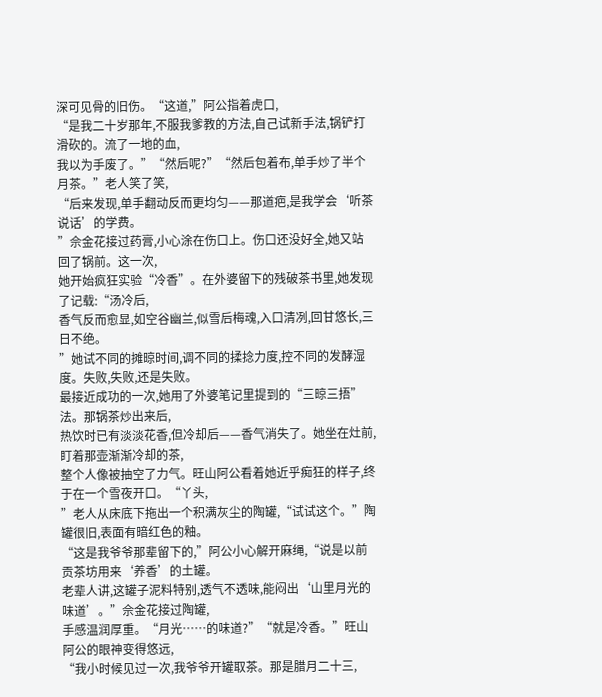深可见骨的旧伤。“这道,”阿公指着虎口,
“是我二十岁那年,不服我爹教的方法,自己试新手法,锅铲打滑砍的。流了一地的血,
我以为手废了。”“然后呢?”“然后包着布,单手炒了半个月茶。”老人笑了笑,
“后来发现,单手翻动反而更均匀——那道疤,是我学会‘听茶说话’的学费。
”佘金花接过药膏,小心涂在伤口上。伤口还没好全,她又站回了锅前。这一次,
她开始疯狂实验“冷香”。在外婆留下的残破茶书里,她发现了记载:“汤冷后,
香气反而愈显,如空谷幽兰,似雪后梅魂,入口清冽,回甘悠长,三日不绝。
”她试不同的摊晾时间,调不同的揉捻力度,控不同的发酵湿度。失败,失败,还是失败。
最接近成功的一次,她用了外婆笔记里提到的“三晾三捂”法。那锅茶炒出来后,
热饮时已有淡淡花香,但冷却后——香气消失了。她坐在灶前,盯着那壶渐渐冷却的茶,
整个人像被抽空了力气。旺山阿公看着她近乎痴狂的样子,终于在一个雪夜开口。“丫头,
”老人从床底下拖出一个积满灰尘的陶罐,“试试这个。”陶罐很旧,表面有暗红色的釉。
“这是我爷爷那辈留下的,”阿公小心解开麻绳,“说是以前贡茶坊用来‘养香’的土罐。
老辈人讲,这罐子泥料特别,透气不透味,能闷出‘山里月光的味道’。”佘金花接过陶罐,
手感温润厚重。“月光……的味道?”“就是冷香。”旺山阿公的眼神变得悠远,
“我小时候见过一次,我爷爷开罐取茶。那是腊月二十三,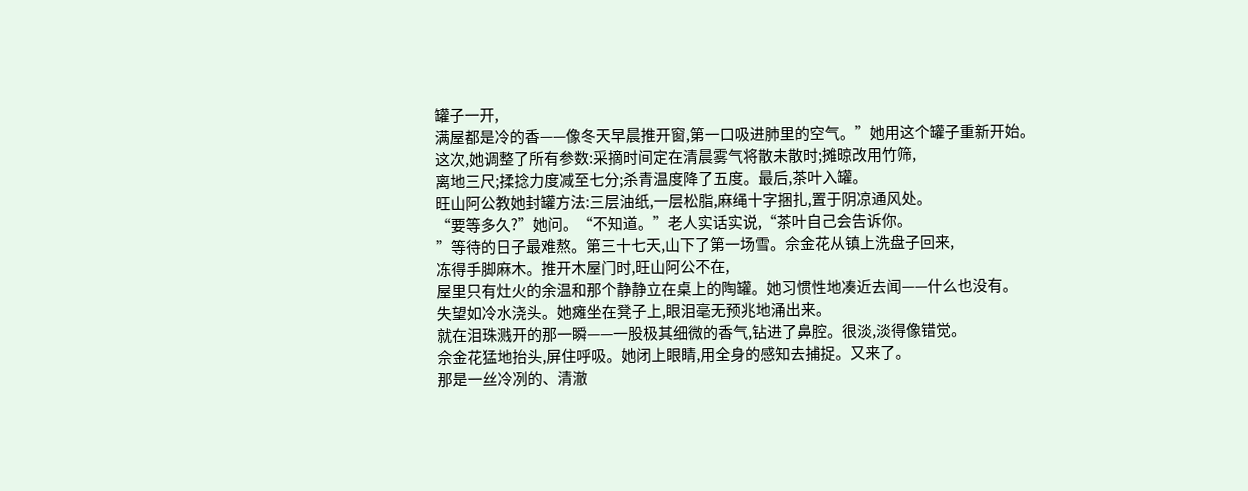罐子一开,
满屋都是冷的香——像冬天早晨推开窗,第一口吸进肺里的空气。”她用这个罐子重新开始。
这次,她调整了所有参数:采摘时间定在清晨雾气将散未散时;摊晾改用竹筛,
离地三尺;揉捻力度减至七分;杀青温度降了五度。最后,茶叶入罐。
旺山阿公教她封罐方法:三层油纸,一层松脂,麻绳十字捆扎,置于阴凉通风处。
“要等多久?”她问。“不知道。”老人实话实说,“茶叶自己会告诉你。
”等待的日子最难熬。第三十七天,山下了第一场雪。佘金花从镇上洗盘子回来,
冻得手脚麻木。推开木屋门时,旺山阿公不在,
屋里只有灶火的余温和那个静静立在桌上的陶罐。她习惯性地凑近去闻——什么也没有。
失望如冷水浇头。她瘫坐在凳子上,眼泪毫无预兆地涌出来。
就在泪珠溅开的那一瞬——一股极其细微的香气,钻进了鼻腔。很淡,淡得像错觉。
佘金花猛地抬头,屏住呼吸。她闭上眼睛,用全身的感知去捕捉。又来了。
那是一丝冷冽的、清澈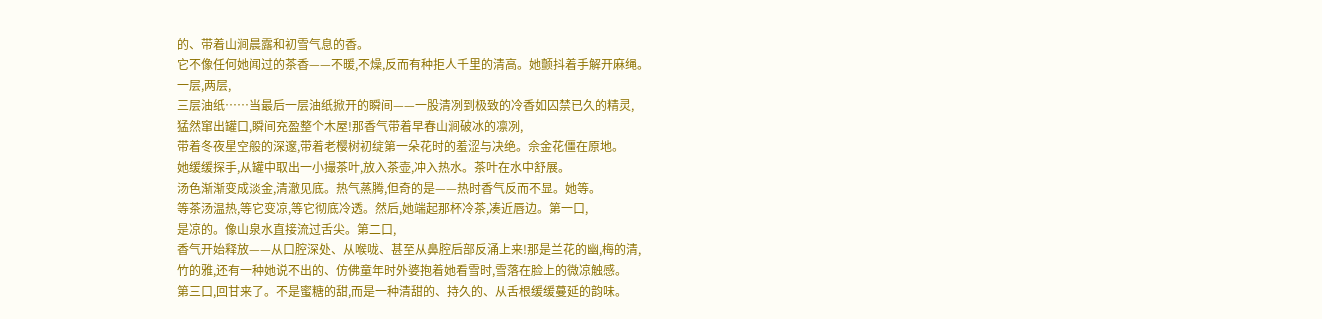的、带着山涧晨露和初雪气息的香。
它不像任何她闻过的茶香——不暖,不燥,反而有种拒人千里的清高。她颤抖着手解开麻绳。
一层,两层,
三层油纸……当最后一层油纸掀开的瞬间——一股清冽到极致的冷香如囚禁已久的精灵,
猛然窜出罐口,瞬间充盈整个木屋!那香气带着早春山涧破冰的凛冽,
带着冬夜星空般的深邃,带着老樱树初绽第一朵花时的羞涩与决绝。佘金花僵在原地。
她缓缓探手,从罐中取出一小撮茶叶,放入茶壶,冲入热水。茶叶在水中舒展。
汤色渐渐变成淡金,清澈见底。热气蒸腾,但奇的是——热时香气反而不显。她等。
等茶汤温热,等它变凉,等它彻底冷透。然后,她端起那杯冷茶,凑近唇边。第一口,
是凉的。像山泉水直接流过舌尖。第二口,
香气开始释放——从口腔深处、从喉咙、甚至从鼻腔后部反涌上来!那是兰花的幽,梅的清,
竹的雅,还有一种她说不出的、仿佛童年时外婆抱着她看雪时,雪落在脸上的微凉触感。
第三口,回甘来了。不是蜜糖的甜,而是一种清甜的、持久的、从舌根缓缓蔓延的韵味。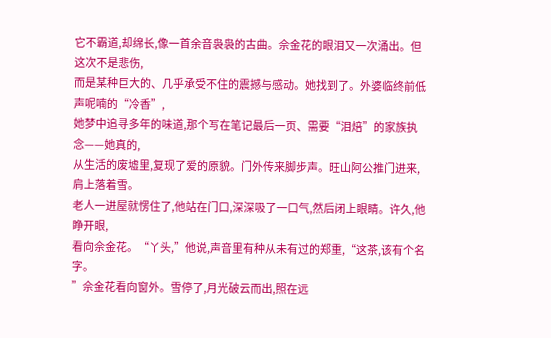它不霸道,却绵长,像一首余音袅袅的古曲。佘金花的眼泪又一次涌出。但这次不是悲伤,
而是某种巨大的、几乎承受不住的震撼与感动。她找到了。外婆临终前低声呢喃的“冷香”,
她梦中追寻多年的味道,那个写在笔记最后一页、需要“泪焙”的家族执念——她真的,
从生活的废墟里,复现了爱的原貌。门外传来脚步声。旺山阿公推门进来,肩上落着雪。
老人一进屋就愣住了,他站在门口,深深吸了一口气,然后闭上眼睛。许久,他睁开眼,
看向佘金花。“丫头,”他说,声音里有种从未有过的郑重,“这茶,该有个名字。
”佘金花看向窗外。雪停了,月光破云而出,照在远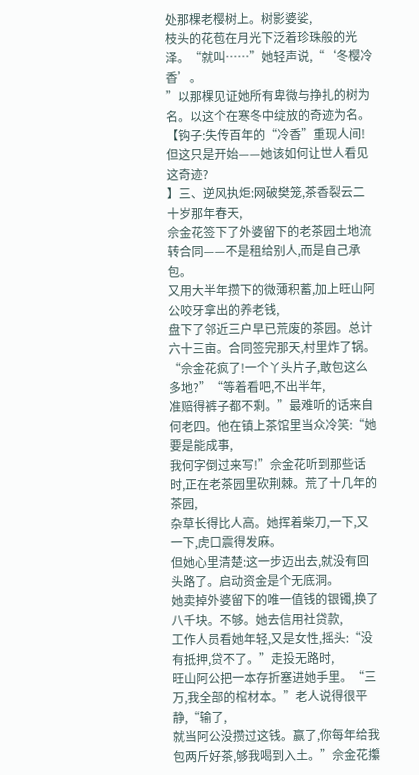处那棵老樱树上。树影婆娑,
枝头的花苞在月光下泛着珍珠般的光泽。“就叫……”她轻声说,“‘冬樱冷香’。
”以那棵见证她所有卑微与挣扎的树为名。以这个在寒冬中绽放的奇迹为名。
【钩子:失传百年的“冷香”重现人间!但这只是开始——她该如何让世人看见这奇迹?
】三、逆风执炬:网破樊笼,茶香裂云二十岁那年春天,
佘金花签下了外婆留下的老茶园土地流转合同——不是租给别人,而是自己承包。
又用大半年攒下的微薄积蓄,加上旺山阿公咬牙拿出的养老钱,
盘下了邻近三户早已荒废的茶园。总计六十三亩。合同签完那天,村里炸了锅。
“佘金花疯了!一个丫头片子,敢包这么多地?”“等着看吧,不出半年,
准赔得裤子都不剩。”最难听的话来自何老四。他在镇上茶馆里当众冷笑:“她要是能成事,
我何字倒过来写!”佘金花听到那些话时,正在老茶园里砍荆棘。荒了十几年的茶园,
杂草长得比人高。她挥着柴刀,一下,又一下,虎口震得发麻。
但她心里清楚:这一步迈出去,就没有回头路了。启动资金是个无底洞。
她卖掉外婆留下的唯一值钱的银镯,换了八千块。不够。她去信用社贷款,
工作人员看她年轻,又是女性,摇头:“没有抵押,贷不了。”走投无路时,
旺山阿公把一本存折塞进她手里。“三万,我全部的棺材本。”老人说得很平静,“输了,
就当阿公没攒过这钱。赢了,你每年给我包两斤好茶,够我喝到入土。”佘金花攥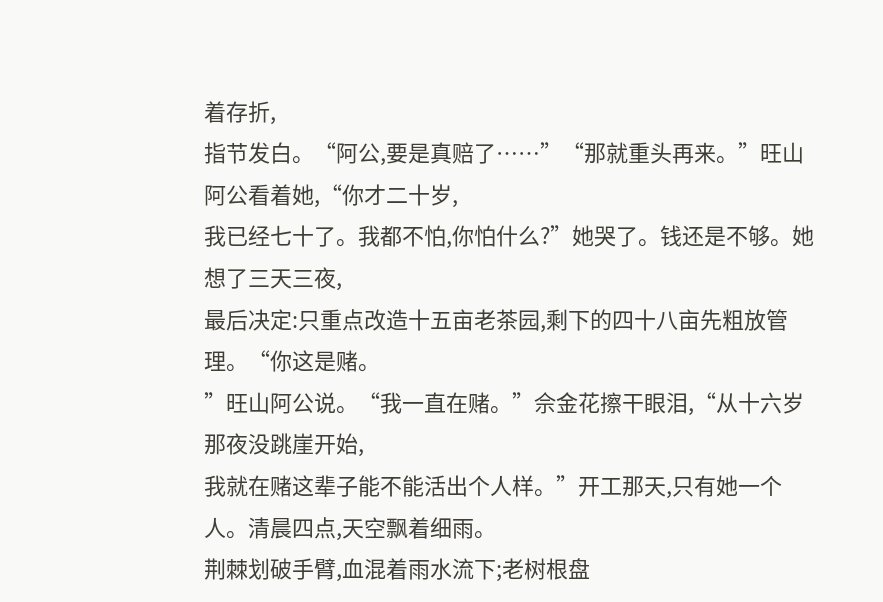着存折,
指节发白。“阿公,要是真赔了……”“那就重头再来。”旺山阿公看着她,“你才二十岁,
我已经七十了。我都不怕,你怕什么?”她哭了。钱还是不够。她想了三天三夜,
最后决定:只重点改造十五亩老茶园,剩下的四十八亩先粗放管理。“你这是赌。
”旺山阿公说。“我一直在赌。”佘金花擦干眼泪,“从十六岁那夜没跳崖开始,
我就在赌这辈子能不能活出个人样。”开工那天,只有她一个人。清晨四点,天空飘着细雨。
荆棘划破手臂,血混着雨水流下;老树根盘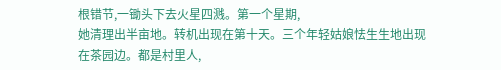根错节,一锄头下去火星四溅。第一个星期,
她清理出半亩地。转机出现在第十天。三个年轻姑娘怯生生地出现在茶园边。都是村里人,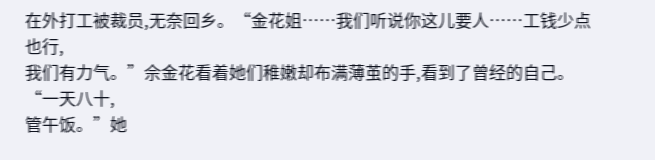在外打工被裁员,无奈回乡。“金花姐……我们听说你这儿要人……工钱少点也行,
我们有力气。”佘金花看着她们稚嫩却布满薄茧的手,看到了曾经的自己。“一天八十,
管午饭。”她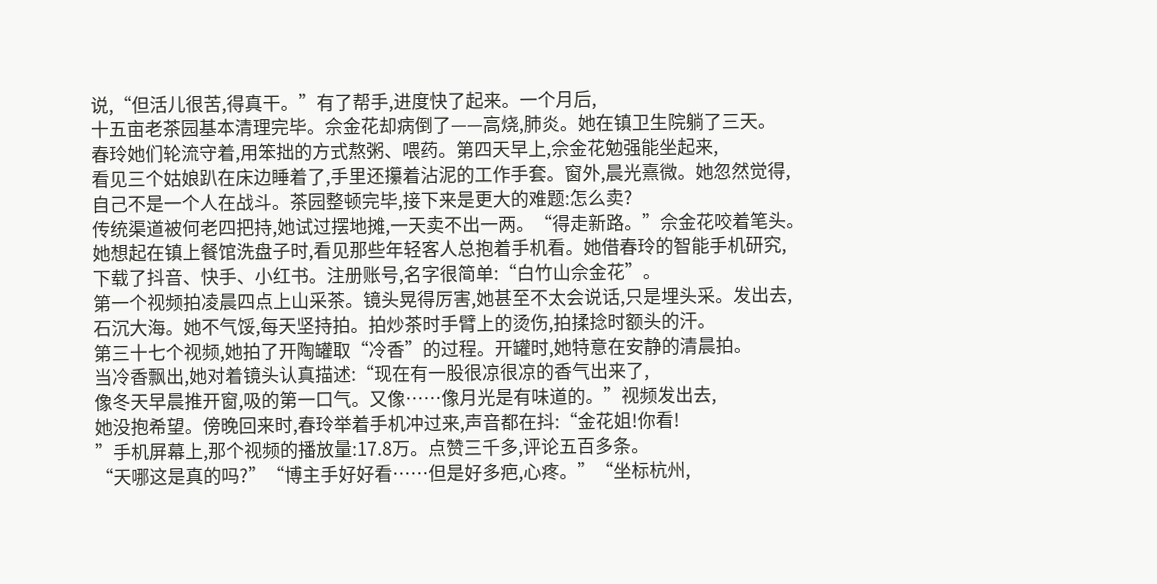说,“但活儿很苦,得真干。”有了帮手,进度快了起来。一个月后,
十五亩老茶园基本清理完毕。佘金花却病倒了——高烧,肺炎。她在镇卫生院躺了三天。
春玲她们轮流守着,用笨拙的方式熬粥、喂药。第四天早上,佘金花勉强能坐起来,
看见三个姑娘趴在床边睡着了,手里还攥着沾泥的工作手套。窗外,晨光熹微。她忽然觉得,
自己不是一个人在战斗。茶园整顿完毕,接下来是更大的难题:怎么卖?
传统渠道被何老四把持,她试过摆地摊,一天卖不出一两。“得走新路。”佘金花咬着笔头。
她想起在镇上餐馆洗盘子时,看见那些年轻客人总抱着手机看。她借春玲的智能手机研究,
下载了抖音、快手、小红书。注册账号,名字很简单:“白竹山佘金花”。
第一个视频拍凌晨四点上山采茶。镜头晃得厉害,她甚至不太会说话,只是埋头采。发出去,
石沉大海。她不气馁,每天坚持拍。拍炒茶时手臂上的烫伤,拍揉捻时额头的汗。
第三十七个视频,她拍了开陶罐取“冷香”的过程。开罐时,她特意在安静的清晨拍。
当冷香飘出,她对着镜头认真描述:“现在有一股很凉很凉的香气出来了,
像冬天早晨推开窗,吸的第一口气。又像……像月光是有味道的。”视频发出去,
她没抱希望。傍晚回来时,春玲举着手机冲过来,声音都在抖:“金花姐!你看!
”手机屏幕上,那个视频的播放量:17.8万。点赞三千多,评论五百多条。
“天哪这是真的吗?”“博主手好好看……但是好多疤,心疼。”“坐标杭州,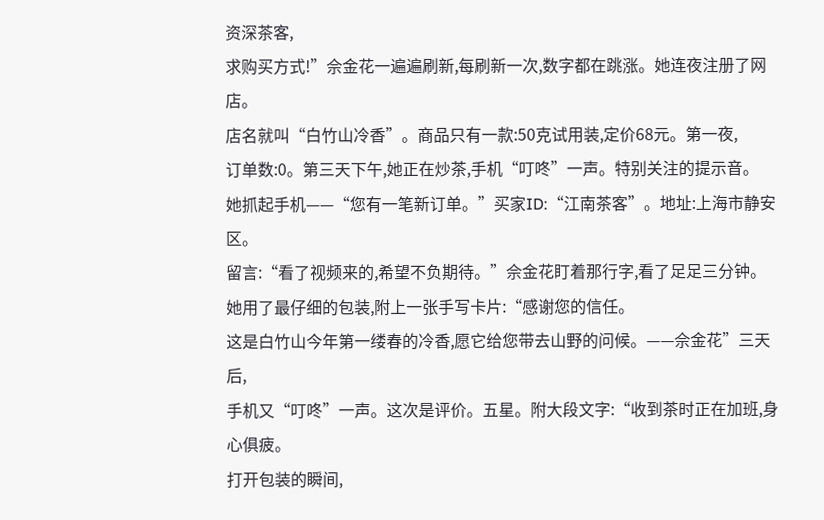资深茶客,
求购买方式!”佘金花一遍遍刷新,每刷新一次,数字都在跳涨。她连夜注册了网店。
店名就叫“白竹山冷香”。商品只有一款:50克试用装,定价68元。第一夜,
订单数:0。第三天下午,她正在炒茶,手机“叮咚”一声。特别关注的提示音。
她抓起手机——“您有一笔新订单。”买家ID:“江南茶客”。地址:上海市静安区。
留言:“看了视频来的,希望不负期待。”佘金花盯着那行字,看了足足三分钟。
她用了最仔细的包装,附上一张手写卡片:“感谢您的信任。
这是白竹山今年第一缕春的冷香,愿它给您带去山野的问候。——佘金花”三天后,
手机又“叮咚”一声。这次是评价。五星。附大段文字:“收到茶时正在加班,身心俱疲。
打开包装的瞬间,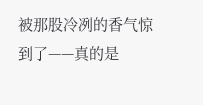被那股冷冽的香气惊到了——真的是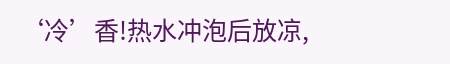‘冷’香!热水冲泡后放凉,